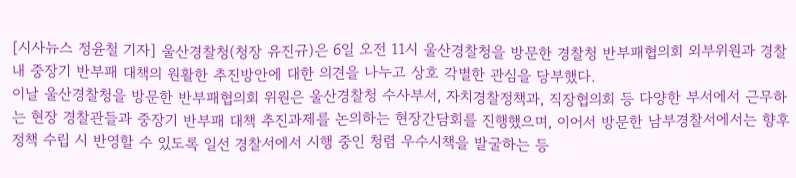[시사뉴스 정윤철 기자] 울산경찰청(청장 유진규)은 6일 오전 11시 울산경찰청을 방문한 경찰청 반부패협의회 외부위원과 경찰 내 중장기 반부패 대책의 원활한 추진방안에 대한 의견을 나누고 상호 각별한 관심을 당부했다.
이날 울산경찰청을 방문한 반부패협의회 위원은 울산경찰청 수사부서, 자치경찰정책과, 직장협의회 등 다양한 부서에서 근무하는 현장 경찰관들과 중장기 반부패 대책 추진과제를 논의하는 현장간담회를 진행했으며, 이어서 방문한 남부경찰서에서는 향후 정책 수립 시 반영할 수 있도록 일선 경찰서에서 시행 중인 청렴 우수시책을 발굴하는 등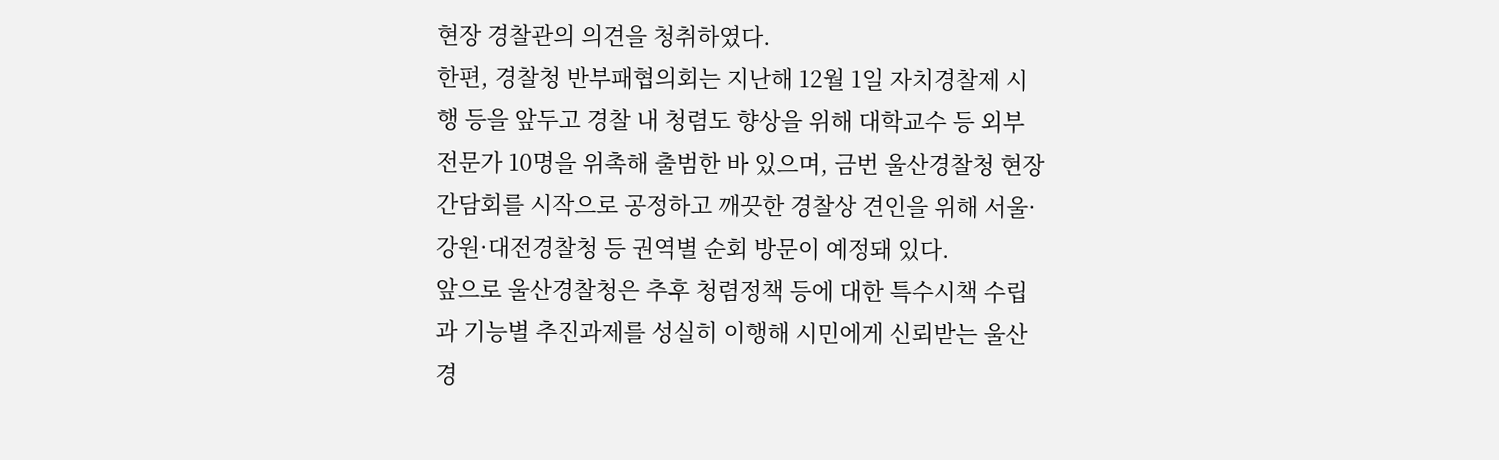현장 경찰관의 의견을 청취하였다.
한편, 경찰청 반부패협의회는 지난해 12월 1일 자치경찰제 시행 등을 앞두고 경찰 내 청렴도 향상을 위해 대학교수 등 외부전문가 10명을 위촉해 출범한 바 있으며, 금번 울산경찰청 현장간담회를 시작으로 공정하고 깨끗한 경찰상 견인을 위해 서울·강원·대전경찰청 등 권역별 순회 방문이 예정돼 있다.
앞으로 울산경찰청은 추후 청렴정책 등에 대한 특수시책 수립과 기능별 추진과제를 성실히 이행해 시민에게 신뢰받는 울산경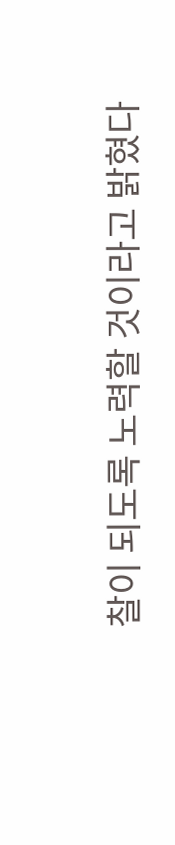찰이 되도록 노력할 것이라고 밝혔다